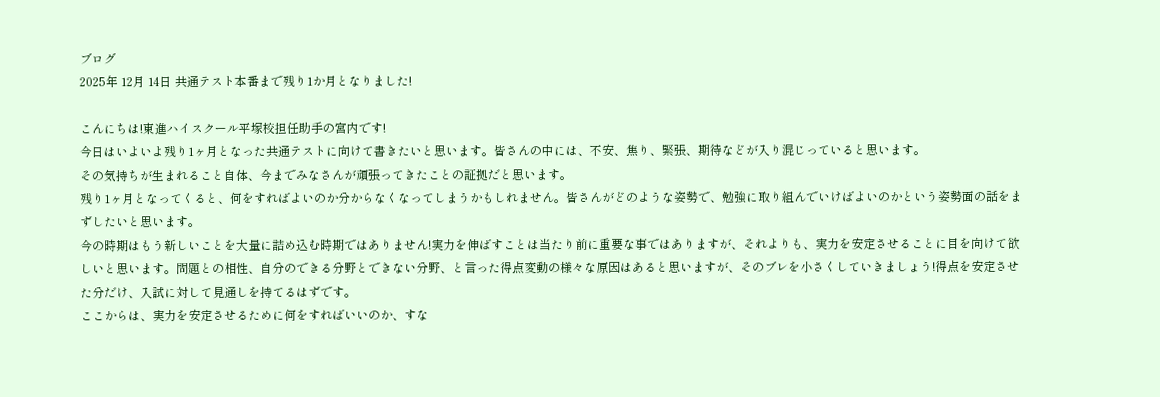ブログ
2025年 12月 14日 共通テスト本番まで残り1か月となりました!

こんにちは!東進ハイスクール平塚校担任助手の宮内です!
今日はいよいよ残り1ヶ月となった共通テストに向けて書きたいと思います。皆さんの中には、不安、焦り、緊張、期待などが入り混じっていると思います。
その気持ちが生まれること自体、今までみなさんが頑張ってきたことの証拠だと思います。
残り1ヶ月となってくると、何をすればよいのか分からなくなってしまうかもしれません。皆さんがどのような姿勢で、勉強に取り組んでいけばよいのかという姿勢面の話をまずしたいと思います。
今の時期はもう新しいことを大量に詰め込む時期ではありません!実力を伸ばすことは当たり前に重要な事ではありますが、それよりも、実力を安定させることに目を向けて欲しいと思います。問題との相性、自分のできる分野とできない分野、と言った得点変動の様々な原因はあると思いますが、そのブレを小さくしていきましょう!得点を安定させた分だけ、入試に対して見通しを持てるはずです。
ここからは、実力を安定させるために何をすればいいのか、すな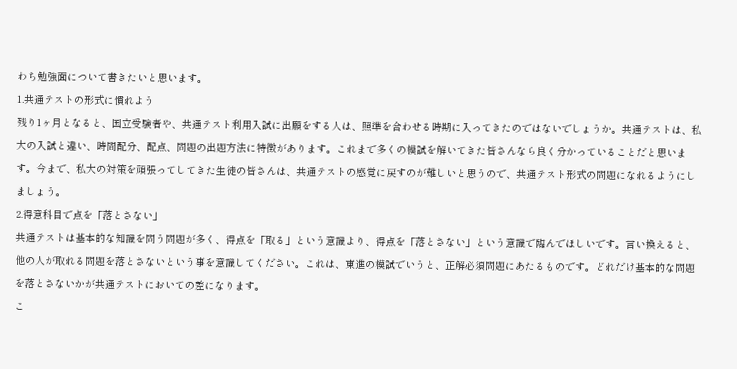わち勉強面について書きたいと思います。
1.共通テストの形式に慣れよう
残り1ヶ月となると、国立受験者や、共通テスト利用入試に出願をする人は、照準を合わせる時期に入ってきたのではないでしょうか。共通テストは、私大の入試と違い、時間配分、配点、問題の出題方法に特徴があります。これまで多くの模試を解いてきた皆さんなら良く分かっていることだと思います。今まで、私大の対策を頑張ってしてきた生徒の皆さんは、共通テストの感覚に戻すのが難しいと思うので、共通テスト形式の問題になれるようにしましょう。
2.得意科目で点を「落とさない」
共通テストは基本的な知識を問う問題が多く、得点を「取る」という意識より、得点を「落とさない」という意識で臨んでほしいです。言い換えると、他の人が取れる問題を落とさないという事を意識してください。これは、東進の模試でいうと、正解必須問題にあたるものです。どれだけ基本的な問題を落とさないかが共通テストにおいての差になります。
こ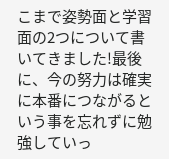こまで姿勢面と学習面の2つについて書いてきました!最後に、今の努力は確実に本番につながるという事を忘れずに勉強していっ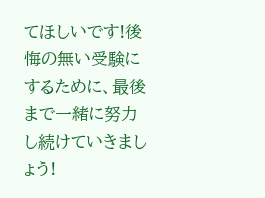てほしいです!後悔の無い受験にするために、最後まで一緒に努力し続けていきましょう!